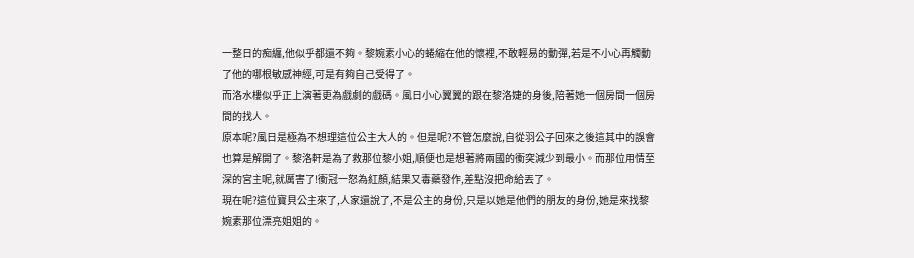一整日的痴纏,他似乎都還不夠。黎婉素小心的蜷縮在他的懷裡,不敢輕易的動彈,若是不小心再觸動了他的哪根敏感神經,可是有夠自己受得了。
而洛水樓似乎正上演著更為戲劇的戲碼。風日小心翼翼的跟在黎洛婕的身後,陪著她一個房間一個房間的找人。
原本呢?風日是極為不想理這位公主大人的。但是呢?不管怎麼說,自從羽公子回來之後這其中的誤會也算是解開了。黎洛軒是為了救那位黎小姐,順便也是想著將兩國的衝突減少到最小。而那位用情至深的宮主呢,就厲害了!衝冠一怒為紅顏,結果又毒藥發作,差點沒把命給丟了。
現在呢?這位寶貝公主來了,人家還說了,不是公主的身份,只是以她是他們的朋友的身份,她是來找黎婉素那位漂亮姐姐的。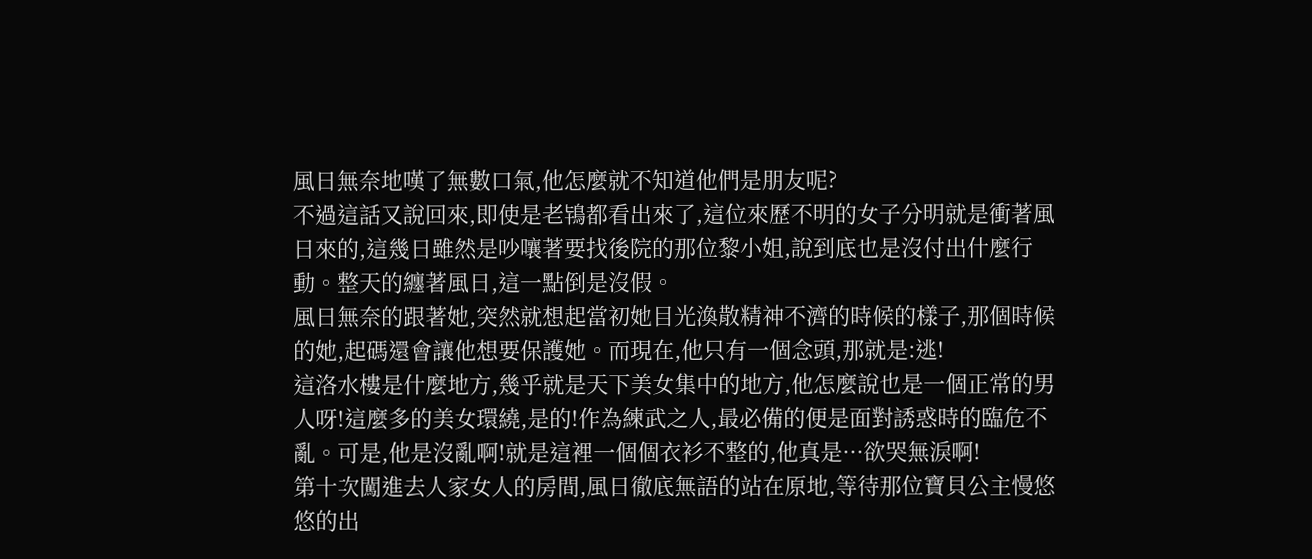風日無奈地嘆了無數口氣,他怎麼就不知道他們是朋友呢?
不過這話又說回來,即使是老鴇都看出來了,這位來歷不明的女子分明就是衝著風日來的,這幾日雖然是吵嚷著要找後院的那位黎小姐,說到底也是沒付出什麼行動。整天的纏著風日,這一點倒是沒假。
風日無奈的跟著她,突然就想起當初她目光渙散精神不濟的時候的樣子,那個時候的她,起碼還會讓他想要保護她。而現在,他只有一個念頭,那就是:逃!
這洛水樓是什麼地方,幾乎就是天下美女集中的地方,他怎麼說也是一個正常的男人呀!這麼多的美女環繞,是的!作為練武之人,最必備的便是面對誘惑時的臨危不亂。可是,他是沒亂啊!就是這裡一個個衣衫不整的,他真是···欲哭無淚啊!
第十次闖進去人家女人的房間,風日徹底無語的站在原地,等待那位寶貝公主慢悠悠的出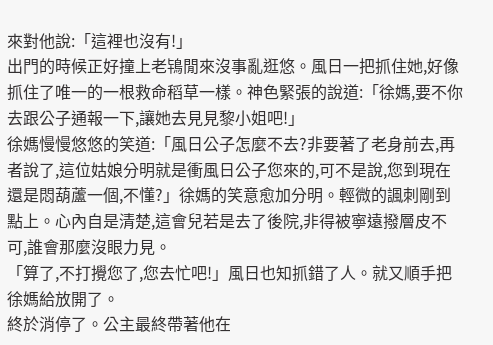來對他說:「這裡也沒有!」
出門的時候正好撞上老鴇閒來沒事亂逛悠。風日一把抓住她,好像抓住了唯一的一根救命稻草一樣。神色緊張的說道:「徐媽,要不你去跟公子通報一下,讓她去見見黎小姐吧!」
徐媽慢慢悠悠的笑道:「風日公子怎麼不去?非要著了老身前去,再者說了,這位姑娘分明就是衝風日公子您來的,可不是說,您到現在還是悶葫蘆一個,不懂?」徐媽的笑意愈加分明。輕微的諷刺剛到點上。心內自是清楚,這會兒若是去了後院,非得被寧遠撥層皮不可,誰會那麼沒眼力見。
「算了,不打攪您了,您去忙吧!」風日也知抓錯了人。就又順手把徐媽給放開了。
終於消停了。公主最終帶著他在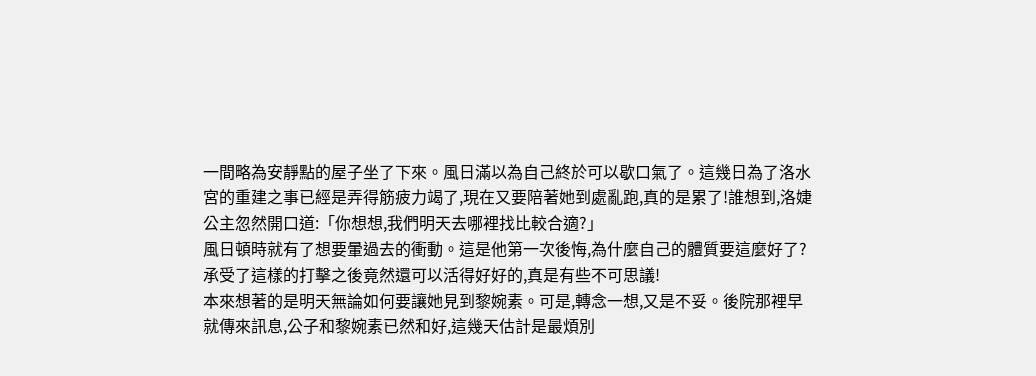一間略為安靜點的屋子坐了下來。風日滿以為自己終於可以歇口氣了。這幾日為了洛水宮的重建之事已經是弄得筋疲力竭了,現在又要陪著她到處亂跑,真的是累了!誰想到,洛婕公主忽然開口道:「你想想,我們明天去哪裡找比較合適?」
風日頓時就有了想要暈過去的衝動。這是他第一次後悔,為什麼自己的體質要這麼好了?承受了這樣的打擊之後竟然還可以活得好好的,真是有些不可思議!
本來想著的是明天無論如何要讓她見到黎婉素。可是,轉念一想,又是不妥。後院那裡早就傳來訊息,公子和黎婉素已然和好,這幾天估計是最煩別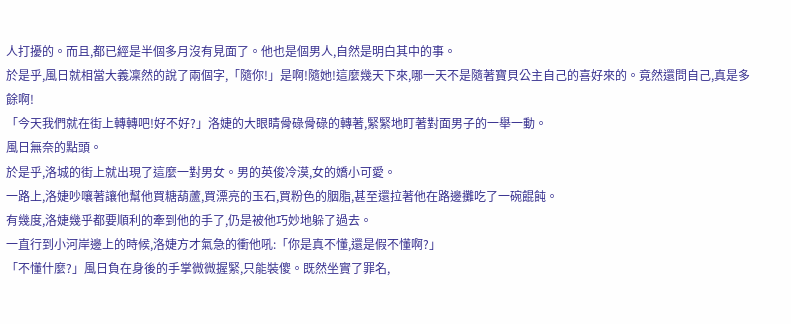人打擾的。而且,都已經是半個多月沒有見面了。他也是個男人,自然是明白其中的事。
於是乎,風日就相當大義凜然的說了兩個字,「隨你!」是啊!隨她!這麼幾天下來,哪一天不是隨著寶貝公主自己的喜好來的。竟然還問自己,真是多餘啊!
「今天我們就在街上轉轉吧!好不好?」洛婕的大眼睛骨碌骨碌的轉著,緊緊地盯著對面男子的一舉一動。
風日無奈的點頭。
於是乎,洛城的街上就出現了這麼一對男女。男的英俊冷漠,女的嬌小可愛。
一路上,洛婕吵嚷著讓他幫他買糖葫蘆,買漂亮的玉石,買粉色的胭脂,甚至還拉著他在路邊攤吃了一碗餛飩。
有幾度,洛婕幾乎都要順利的牽到他的手了,仍是被他巧妙地躲了過去。
一直行到小河岸邊上的時候,洛婕方才氣急的衝他吼:「你是真不懂,還是假不懂啊?」
「不懂什麼?」風日負在身後的手掌微微握緊,只能裝傻。既然坐實了罪名,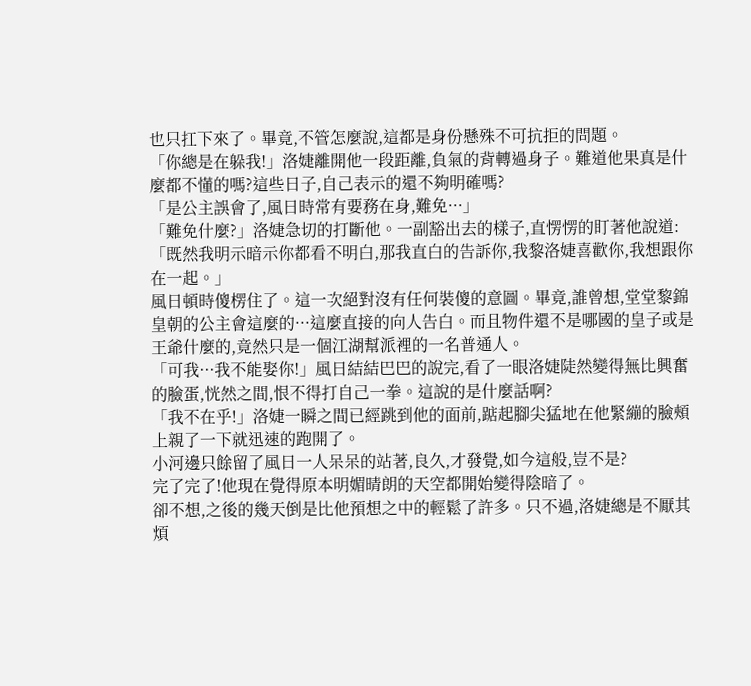也只扛下來了。畢竟,不管怎麼說,這都是身份懸殊不可抗拒的問題。
「你總是在躲我!」洛婕離開他一段距離,負氣的背轉過身子。難道他果真是什麼都不懂的嗎?這些日子,自己表示的還不夠明確嗎?
「是公主誤會了,風日時常有要務在身,難免···」
「難免什麼?」洛婕急切的打斷他。一副豁出去的樣子,直愣愣的盯著他說道:「既然我明示暗示你都看不明白,那我直白的告訴你,我黎洛婕喜歡你,我想跟你在一起。」
風日頓時傻楞住了。這一次絕對沒有任何裝傻的意圖。畢竟,誰曾想,堂堂黎錦皇朝的公主會這麼的···這麼直接的向人告白。而且物件還不是哪國的皇子或是王爺什麼的,竟然只是一個江湖幫派裡的一名普通人。
「可我···我不能娶你!」風日結結巴巴的說完,看了一眼洛婕陡然變得無比興奮的臉蛋,恍然之間,恨不得打自己一拳。這說的是什麼話啊?
「我不在乎!」洛婕一瞬之間已經跳到他的面前,踮起腳尖猛地在他緊繃的臉頰上親了一下就迅速的跑開了。
小河邊只餘留了風日一人呆呆的站著,良久,才發覺,如今這般,豈不是?
完了完了!他現在覺得原本明媚晴朗的天空都開始變得陰暗了。
卻不想,之後的幾天倒是比他預想之中的輕鬆了許多。只不過,洛婕總是不厭其煩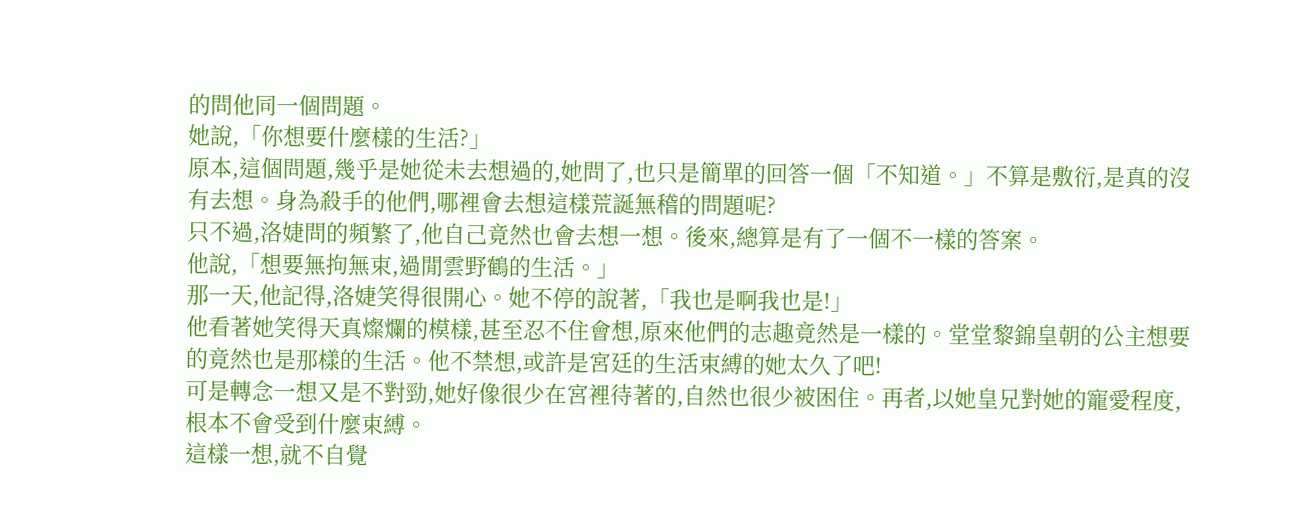的問他同一個問題。
她說,「你想要什麼樣的生活?」
原本,這個問題,幾乎是她從未去想過的,她問了,也只是簡單的回答一個「不知道。」不算是敷衍,是真的沒有去想。身為殺手的他們,哪裡會去想這樣荒誕無稽的問題呢?
只不過,洛婕問的頻繁了,他自己竟然也會去想一想。後來,總算是有了一個不一樣的答案。
他說,「想要無拘無束,過閒雲野鶴的生活。」
那一天,他記得,洛婕笑得很開心。她不停的說著,「我也是啊我也是!」
他看著她笑得天真燦爛的模樣,甚至忍不住會想,原來他們的志趣竟然是一樣的。堂堂黎錦皇朝的公主想要的竟然也是那樣的生活。他不禁想,或許是宮廷的生活束縛的她太久了吧!
可是轉念一想又是不對勁,她好像很少在宮裡待著的,自然也很少被困住。再者,以她皇兄對她的寵愛程度,根本不會受到什麼束縛。
這樣一想,就不自覺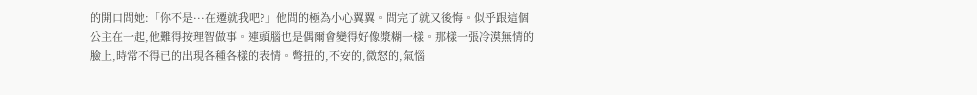的開口問她:「你不是···在遷就我吧?」他問的極為小心翼翼。問完了就又後悔。似乎跟這個公主在一起,他難得按理智做事。連頭腦也是偶爾會變得好像漿糊一樣。那樣一張冷漠無情的臉上,時常不得已的出現各種各樣的表情。彆扭的,不安的,微怒的,氣惱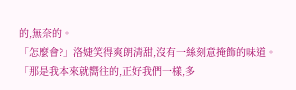的,無奈的。
「怎麼會?」洛婕笑得爽朗清甜,沒有一絲刻意掩飾的味道。「那是我本來就嚮往的,正好我們一樣,多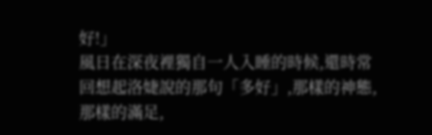好!」
風日在深夜裡獨自一人入睡的時候,還時常回想起洛婕說的那句「多好」,那樣的神態,那樣的滿足,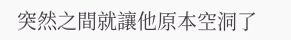突然之間就讓他原本空洞了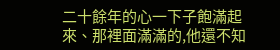二十餘年的心一下子飽滿起來、那裡面滿滿的,他還不知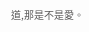道,那是不是愛。